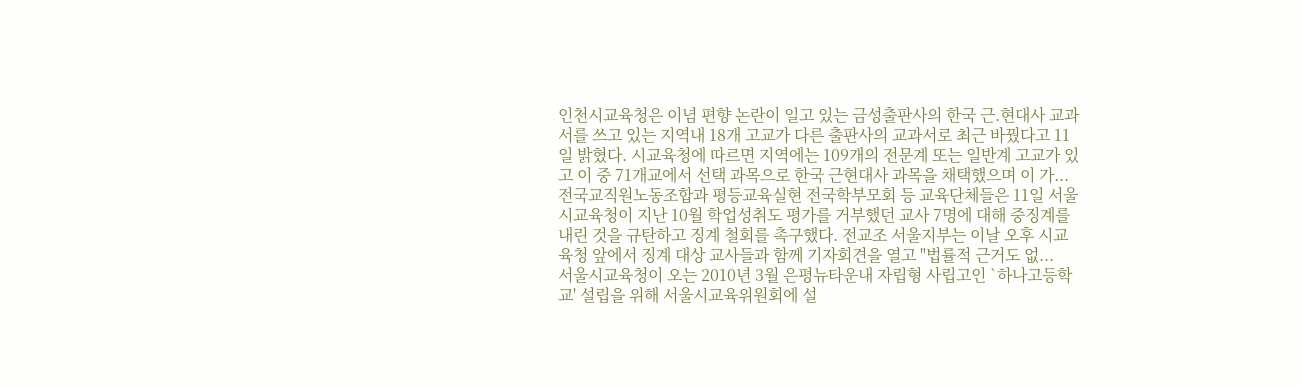인천시교육청은 이념 편향 논란이 일고 있는 금성출판사의 한국 근.현대사 교과서를 쓰고 있는 지역내 18개 고교가 다른 출판사의 교과서로 최근 바꿨다고 11일 밝혔다. 시교육청에 따르면 지역에는 109개의 전문계 또는 일반계 고교가 있고 이 중 71개교에서 선택 과목으로 한국 근현대사 과목을 채택했으며 이 가...
전국교직원노동조합과 평등교육실현 전국학부모회 등 교육단체들은 11일 서울시교육청이 지난 10월 학업성취도 평가를 거부했던 교사 7명에 대해 중징계를 내린 것을 규탄하고 징계 철회를 촉구했다. 전교조 서울지부는 이날 오후 시교육청 앞에서 징계 대상 교사들과 함께 기자회견을 열고 "법률적 근거도 없...
서울시교육청이 오는 2010년 3월 은평뉴타운내 자립형 사립고인 `하나고등학교' 설립을 위해 서울시교육위원회에 설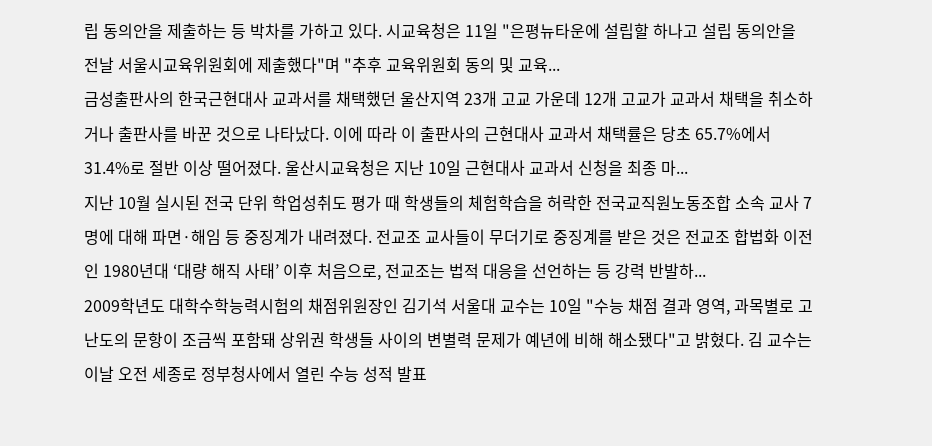립 동의안을 제출하는 등 박차를 가하고 있다. 시교육청은 11일 "은평뉴타운에 설립할 하나고 설립 동의안을 전날 서울시교육위원회에 제출했다"며 "추후 교육위원회 동의 및 교육...
금성출판사의 한국근현대사 교과서를 채택했던 울산지역 23개 고교 가운데 12개 고교가 교과서 채택을 취소하거나 출판사를 바꾼 것으로 나타났다. 이에 따라 이 출판사의 근현대사 교과서 채택률은 당초 65.7%에서 31.4%로 절반 이상 떨어졌다. 울산시교육청은 지난 10일 근현대사 교과서 신청을 최종 마...
지난 10월 실시된 전국 단위 학업성취도 평가 때 학생들의 체험학습을 허락한 전국교직원노동조합 소속 교사 7명에 대해 파면·해임 등 중징계가 내려졌다. 전교조 교사들이 무더기로 중징계를 받은 것은 전교조 합법화 이전인 1980년대 ‘대량 해직 사태’ 이후 처음으로, 전교조는 법적 대응을 선언하는 등 강력 반발하...
2009학년도 대학수학능력시험의 채점위원장인 김기석 서울대 교수는 10일 "수능 채점 결과 영역, 과목별로 고난도의 문항이 조금씩 포함돼 상위권 학생들 사이의 변별력 문제가 예년에 비해 해소됐다"고 밝혔다. 김 교수는 이날 오전 세종로 정부청사에서 열린 수능 성적 발표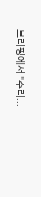브리핑에서 "수리...